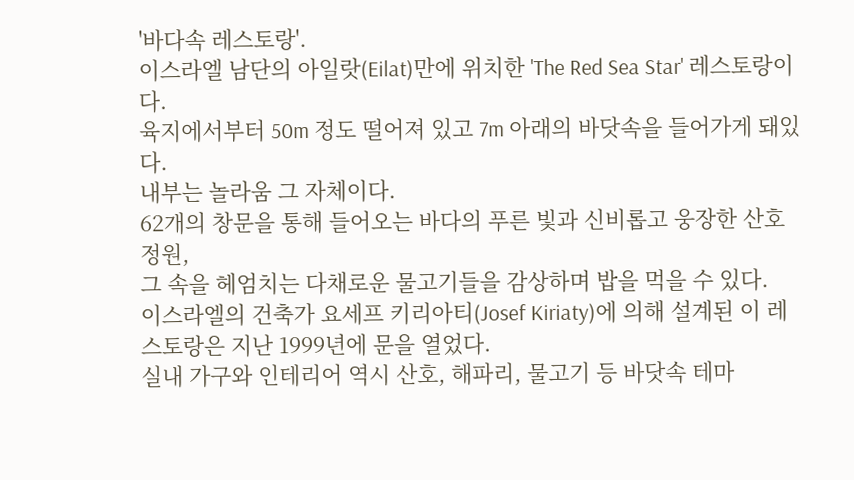'바다속 레스토랑'.
이스라엘 남단의 아일랏(Eilat)만에 위치한 'The Red Sea Star' 레스토랑이다.
육지에서부터 50m 정도 떨어져 있고 7m 아래의 바닷속을 들어가게 돼있다.
내부는 놀라움 그 자체이다.
62개의 창문을 통해 들어오는 바다의 푸른 빛과 신비롭고 웅장한 산호정원,
그 속을 헤엄치는 다채로운 물고기들을 감상하며 밥을 먹을 수 있다.
이스라엘의 건축가 요세프 키리아티(Josef Kiriaty)에 의해 설계된 이 레스토랑은 지난 1999년에 문을 열었다.
실내 가구와 인테리어 역시 산호, 해파리, 물고기 등 바닷속 테마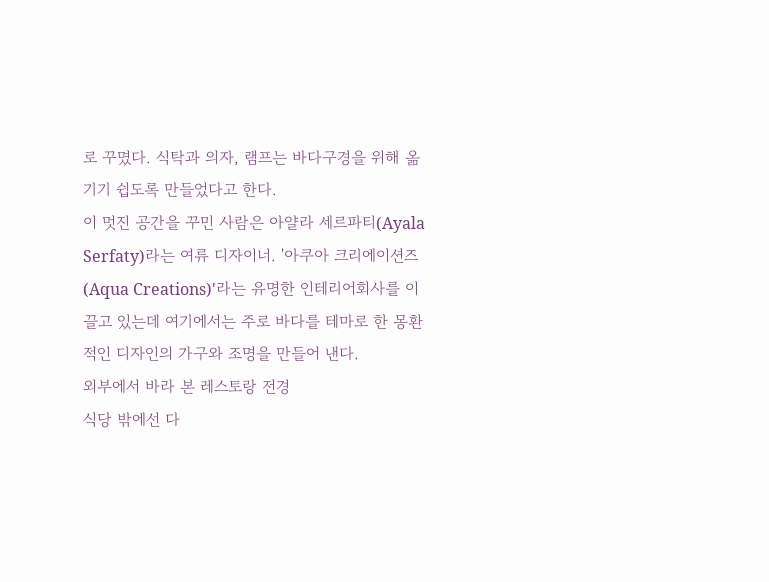로 꾸몄다. 식탁과 의자, 램프는 바다구경을 위해 옮기기 쉽도록 만들었다고 한다.
이 멋진 공간을 꾸민 사람은 아얄라 세르파티(Ayala Serfaty)라는 여류 디자이너. '아쿠아 크리에이션즈(Aqua Creations)'라는 유명한 인테리어회사를 이끌고 있는데 여기에서는 주로 바다를 테마로 한 몽환적인 디자인의 가구와 조명을 만들어 낸다.
외부에서 바라 본 레스토랑 전경
식당 밖에선 다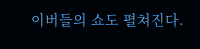이버들의 쇼도 펼쳐진다.